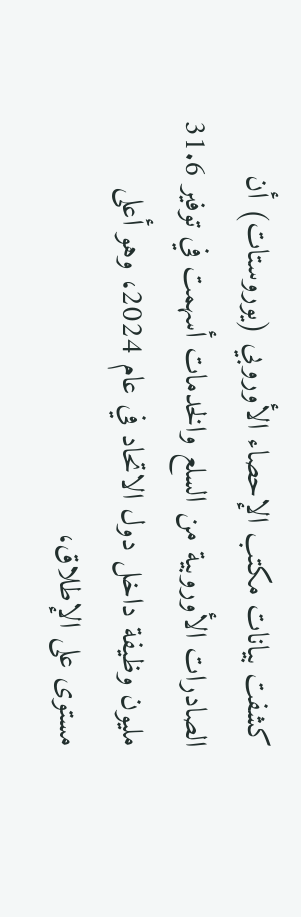كشفت بيانات مكتب الإحصاء الأوروبي (يوروستات) أن الصادرات الأوروبية من السلع والخدمات أسهمت في توفير 31.6 مليون وظيفة داخل دول الاتحاد في عام 2024، وهو أعلى مستوى على الإطلاق،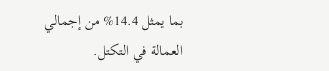بما يمثل 14.4% من إجمالي العمالة في التكتل.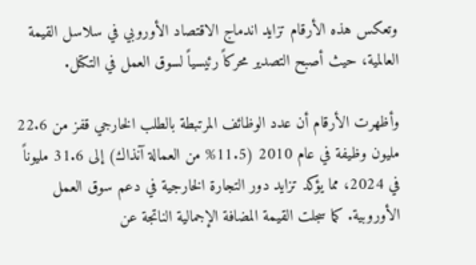وتعكس هذه الأرقام تزايد اندماج الاقتصاد الأوروبي في سلاسل القيمة العالمية، حيث أصبح التصدير محركاً رئيسياً لسوق العمل في التكتل.

وأظهرت الأرقام أن عدد الوظائف المرتبطة بالطلب الخارجي قفز من 22.6 مليون وظيفة في عام 2010 (11.5% من العمالة آنذاك) إلى 31.6 مليوناً في 2024، مما يؤكد تزايد دور التجارة الخارجية في دعم سوق العمل الأوروبية. كما سجلت القيمة المضافة الإجمالية الناتجة عن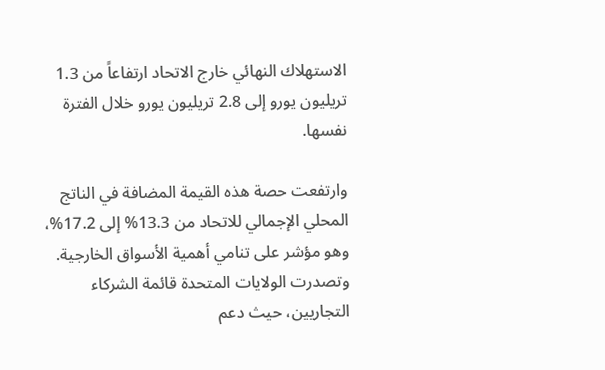الاستهلاك النهائي خارج الاتحاد ارتفاعاً من 1.3 تريليون يورو إلى 2.8 تريليون يورو خلال الفترة نفسها.

وارتفعت حصة هذه القيمة المضافة في الناتج المحلي الإجمالي للاتحاد من 13.3% إلى 17.2%، وهو مؤشر على تنامي أهمية الأسواق الخارجية. وتصدرت الولايات المتحدة قائمة الشركاء التجاريين، حيث دعم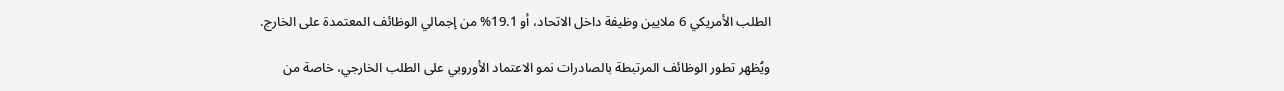الطلب الأمريكي 6 ملايين وظيفة داخل الاتحاد، أو 19.1% من إجمالي الوظائف المعتمدة على الخارج.

ويُظهر تطور الوظائف المرتبطة بالصادرات نمو الاعتماد الأوروبي على الطلب الخارجي، خاصة من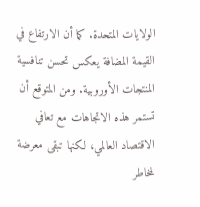الولايات المتحدة. كما أن الارتفاع في القيمة المضافة يعكس تحسن تنافسية المنتجات الأوروبية. ومن المتوقع أن تستمر هذه الاتجاهات مع تعافي الاقتصاد العالمي، لكنها تبقى معرضة لمخاطر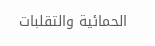الحمائية والتقلبات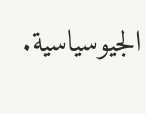الجيوسياسية.